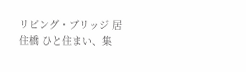リビング・ブリッジ 居住橋 ひと住まい、集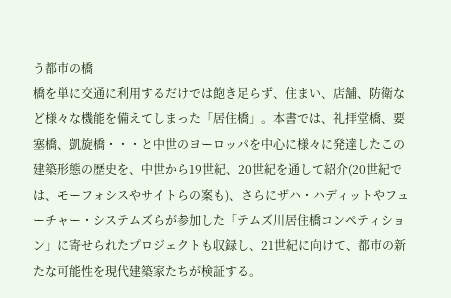う都市の橋
橋を単に交通に利用するだけでは飽き足らず、住まい、店舗、防衛など様々な機能を備えてしまった「居住橋」。本書では、礼拝堂橋、要塞橋、凱旋橋・・・と中世のヨーロッパを中心に様々に発達したこの建築形態の歴史を、中世から19世紀、20世紀を通して紹介(20世紀では、モーフォシスやサイトらの案も)、さらにザハ・ハディットやフューチャー・システムズらが参加した「テムズ川居住橋コンペティション」に寄せられたプロジェクトも収録し、21世紀に向けて、都市の新たな可能性を現代建築家たちが検証する。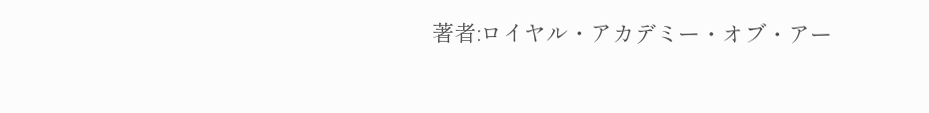著者:ロイヤル・アカデミー・オブ・アー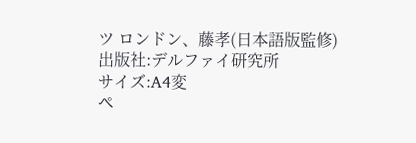ツ ロンドン、藤孝(日本語版監修)
出版社:デルファイ研究所
サイズ:A4変
ペ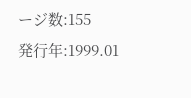ージ数:155
発行年:1999.01